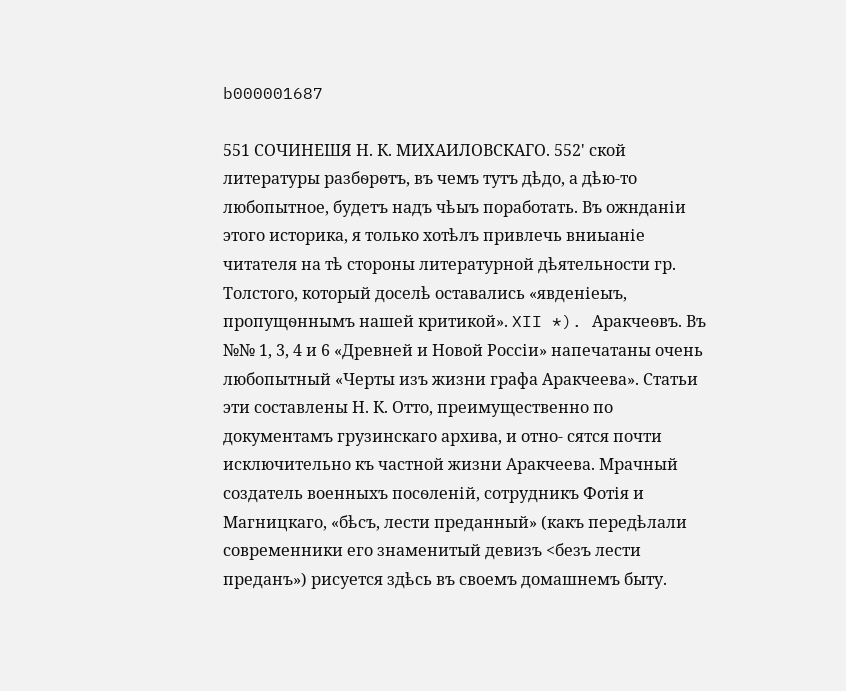b000001687

551 СОЧИНЕШЯ Н. К. МИХАИЛОВСКАГО. 552' ской литературы разбѳрѳтъ, въ чемъ тутъ дѣдо, а дѣю-то любопытное, будетъ надъ чѣыъ поработать. Въ ожнданіи этого историка, я только хотѣлъ привлечь вниыаніе читателя на тѣ стороны литературной дѣятельности гр. Толстого, который доселѣ оставались «явденіеыъ, пропущѳннымъ нашей критикой». XII *). Аракчеѳвъ. Въ №№ 1, 3, 4 и 6 «Древней и Новой Россіи» напечатаны очень любопытный «Черты изъ жизни графа Аракчеева». Статьи эти составлены Н. К. Отто, преимущественно по документамъ грузинскаго архива, и отно- сятся почти исключительно къ частной жизни Аракчеева. Мрачный создатель военныхъ посѳленій, сотрудникъ Фотія и Магницкаго, «бѣсъ, лести преданный» (какъ передѣлали современники его знаменитый девизъ <безъ лести преданъ») рисуется здѣсь въ своемъ домашнемъ быту.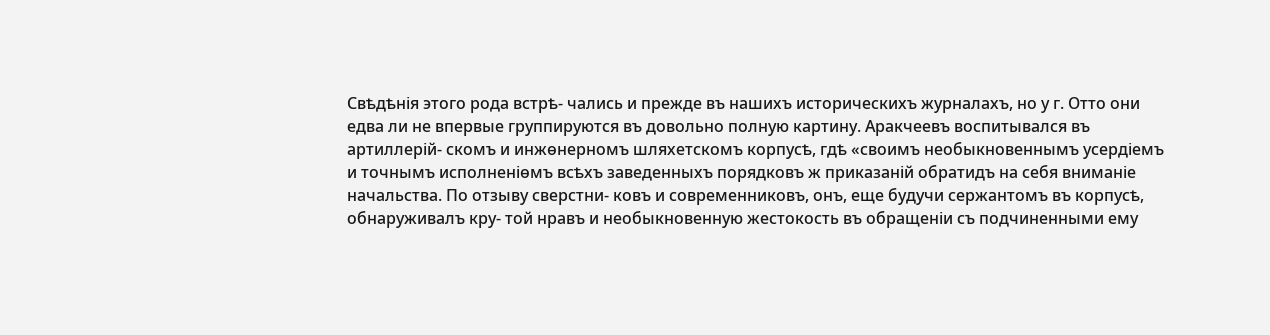Свѣдѣнія этого рода встрѣ- чались и прежде въ нашихъ историческихъ журналахъ, но у г. Отто они едва ли не впервые группируются въ довольно полную картину. Аракчеевъ воспитывался въ артиллерій- скомъ и инжѳнерномъ шляхетскомъ корпусѣ, гдѣ «своимъ необыкновеннымъ усердіемъ и точнымъ исполненіѳмъ всѣхъ заведенныхъ порядковъ ж приказаній обратидъ на себя вниманіе начальства. По отзыву сверстни- ковъ и современниковъ, онъ, еще будучи сержантомъ въ корпусѣ, обнаруживалъ кру- той нравъ и необыкновенную жестокость въ обращеніи съ подчиненными ему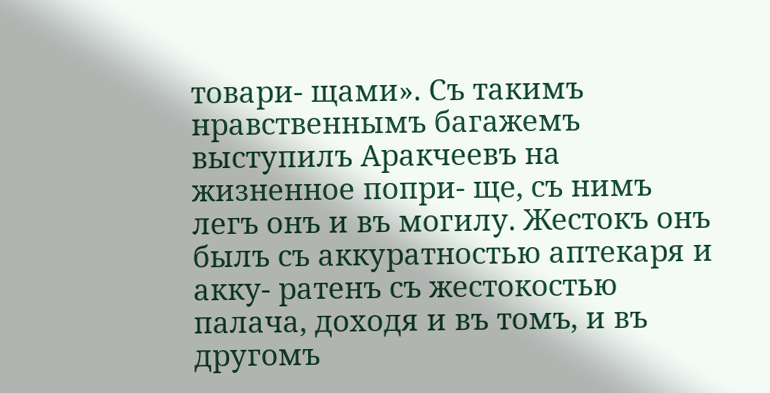товари- щами». Съ такимъ нравственнымъ багажемъ выступилъ Аракчеевъ на жизненное попри- ще, съ нимъ легъ онъ и въ могилу. Жестокъ онъ былъ съ аккуратностью аптекаря и акку- ратенъ съ жестокостью палача, доходя и въ томъ, и въ другомъ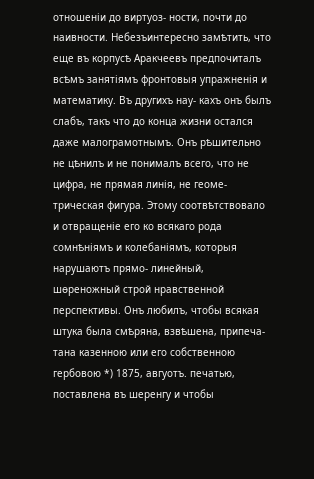отношеніи до виртуоз- ности, почти до наивности. Небезъинтересно замѣтить, что еще въ корпусѣ Аракчеевъ предпочиталъ всѣмъ занятіямъ фронтовыя упражненія и математику. Въ другихъ нау- кахъ онъ былъ слабъ, такъ что до конца жизни остался даже малограмотнымъ. Онъ рѣшительно не цѣнилъ и не понималъ всего, что не цифра, не прямая линія, не геоме- трическая фигура. Этому соотвѣтствовало и отвращеніе его ко всякаго рода сомнѣніямъ и колебаніямъ, которыя нарушаютъ прямо- линейный, шѳреножный строй нравственной перспективы. Онъ любилъ, чтобы всякая штука была смѣряна, взвѣшена, припеча- тана казенною или его собственною гербовою *) 1875, авгуотъ. печатью, поставлена въ шеренгу и чтобы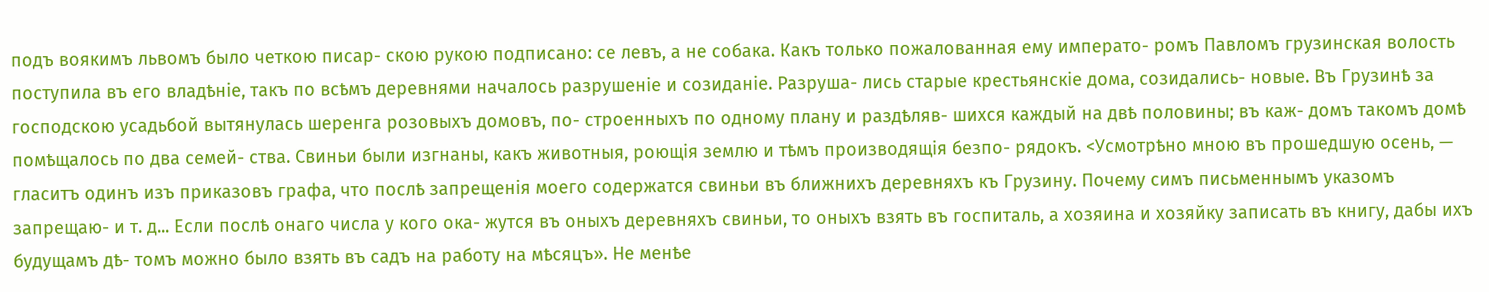подъ воякимъ львомъ было четкою писар- скою рукою подписано: се левъ, а не собака. Какъ только пожалованная ему императо- ромъ Павломъ грузинская волость поступила въ его владѣніе, такъ по всѣмъ деревнями началось разрушеніе и созиданіе. Разруша- лись старые крестьянскіе дома, созидались- новые. Въ Грузинѣ за господскою усадьбой вытянулась шеренга розовыхъ домовъ, по- строенныхъ по одному плану и раздѣляв- шихся каждый на двѣ половины; въ каж- домъ такомъ домѣ помѣщалось по два семей- ства. Свиньи были изгнаны, какъ животныя, роющія землю и тѣмъ производящія безпо- рядокъ. <Усмотрѣно мною въ прошедшую осень, — гласитъ одинъ изъ приказовъ графа, что послѣ запрещенія моего содержатся свиньи въ ближнихъ деревняхъ къ Грузину. Почему симъ письменнымъ указомъ запрещаю- и т. д... Если послѣ онаго числа у кого ока- жутся въ оныхъ деревняхъ свиньи, то оныхъ взять въ госпиталь, а хозяина и хозяйку записать въ книгу, дабы ихъ будущамъ дѣ- томъ можно было взять въ садъ на работу на мѣсяцъ». Не менѣе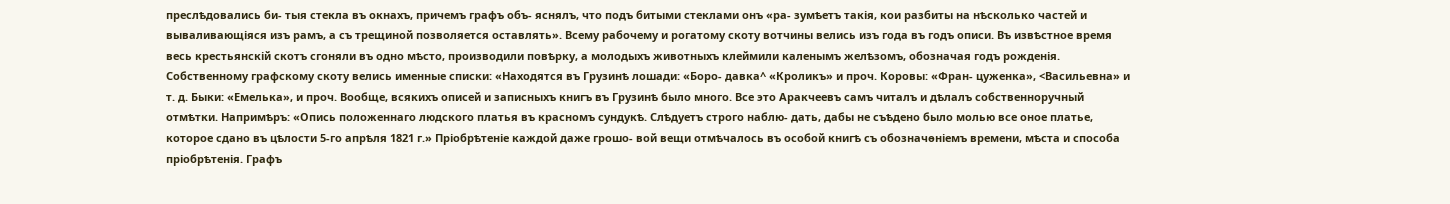преслѣдовались би- тыя стекла въ окнахъ, причемъ графъ объ- яснялъ, что подъ битыми стеклами онъ «ра- зумѣетъ такія, кои разбиты на нѣсколько частей и вываливающіяся изъ рамъ, а съ трещиной позволяется оставлять». Всему рабочему и рогатому скоту вотчины велись изъ года въ годъ описи. Въ извѣстное время весь крестьянскій скотъ сгоняли въ одно мѣсто, производили повѣрку, а молодыхъ животныхъ клеймили каленымъ желѣзомъ, обозначая годъ рожденія. Собственному графскому скоту велись именные списки: «Находятся въ Грузинѣ лошади: «Боро- давка^ «Кроликъ» и проч. Коровы: «Фран- цуженка», <Васильевна» и т. д. Быки: «Емелька», и проч. Вообще, всякихъ описей и записныхъ книгъ въ Грузинѣ было много. Все это Аракчеевъ самъ читалъ и дѣлалъ собственноручный отмѣтки. Напримѣръ: «Опись положеннаго людского платья въ красномъ сундукѣ. Слѣдуетъ строго наблю- дать, дабы не съѣдено было молью все оное платье, которое сдано въ цѣлости 5-го апрѣля 1821 г.» Пріобрѣтеніе каждой даже грошо- вой вещи отмѣчалось въ особой книгѣ съ обозначѳніемъ времени, мѣста и способа пріобрѣтенія. Графъ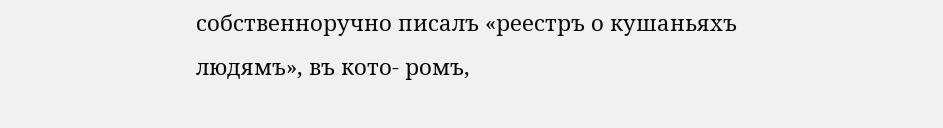собственноручно писалъ «реестръ о кушаньяхъ людямъ», въ кото- ромъ,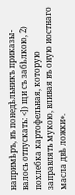напримѣръ, въ понедѣльникъ приказы- валось отпускать: <]) щи съ забѣлкою, 2) похлебка картофельная, которую заправлять мукою, вливая въ оную иостнаго масла двѣ ложки».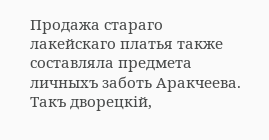Продажа стараго лакейскаго платья также составляла предмета личныхъ заботь Аракчеева. Такъ дворецкій,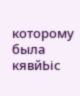которому была кявйЬіс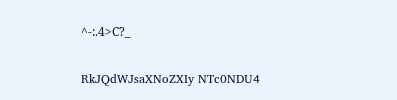^-:.4>С?_

RkJQdWJsaXNoZXIy NTc0NDU4